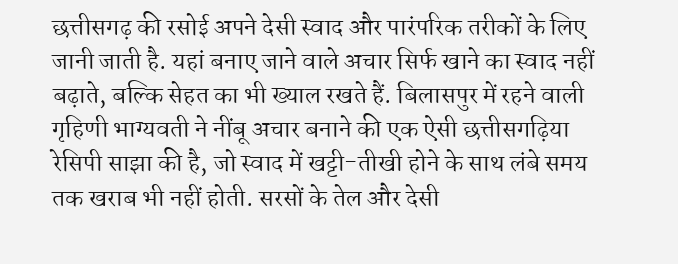छत्तीसगढ़ की रसोई अपने देसी स्वाद और पारंपरिक तरीकों के लिए जानी जाती है. यहां बनाए जाने वाले अचार सिर्फ खाने का स्वाद नहीं बढ़ाते, बल्कि सेहत का भी ख्याल रखते हैं. बिलासपुर में रहने वाली गृहिणी भाग्यवती ने नींबू अचार बनाने की एक ऐसी छत्तीसगढ़िया रेसिपी साझा की है, जो स्वाद में खट्टी-तीखी होने के साथ लंबे समय तक खराब भी नहीं होती. सरसों के तेल और देसी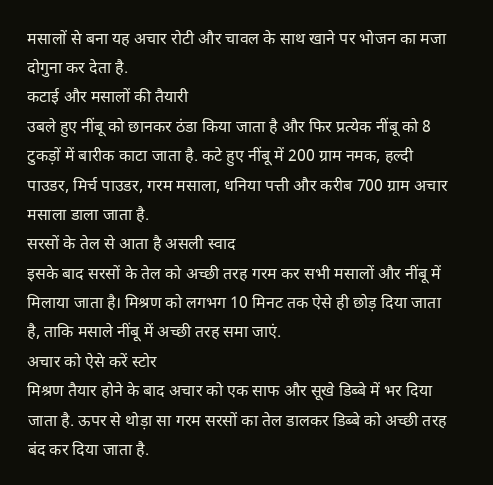मसालों से बना यह अचार रोटी और चावल के साथ खाने पर भोजन का मजा दोगुना कर देता है.
कटाई और मसालों की तैयारी
उबले हुए नींबू को छानकर ठंडा किया जाता है और फिर प्रत्येक नींबू को 8 टुकड़ों में बारीक काटा जाता है. कटे हुए नींबू में 200 ग्राम नमक, हल्दी पाउडर, मिर्च पाउडर, गरम मसाला, धनिया पत्ती और करीब 700 ग्राम अचार मसाला डाला जाता है.
सरसों के तेल से आता है असली स्वाद
इसके बाद सरसों के तेल को अच्छी तरह गरम कर सभी मसालों और नींबू में मिलाया जाता है। मिश्रण को लगभग 10 मिनट तक ऐसे ही छोड़ दिया जाता है, ताकि मसाले नींबू में अच्छी तरह समा जाएं.
अचार को ऐसे करें स्टोर
मिश्रण तैयार होने के बाद अचार को एक साफ और सूखे डिब्बे में भर दिया जाता है. ऊपर से थोड़ा सा गरम सरसों का तेल डालकर डिब्बे को अच्छी तरह बंद कर दिया जाता है.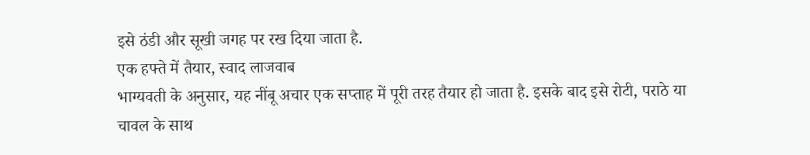इसे ठंडी और सूखी जगह पर रख दिया जाता है.
एक हफ्ते में तैयार, स्वाद लाजवाब
भाग्यवती के अनुसार, यह नींबू अचार एक सप्ताह में पूरी तरह तैयार हो जाता है. इसके बाद इसे रोटी, पराठे या चावल के साथ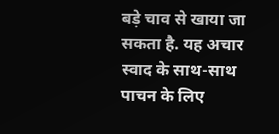बड़े चाव से खाया जा सकता है. यह अचार स्वाद के साथ-साथ पाचन के लिए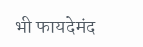भी फायदेमंद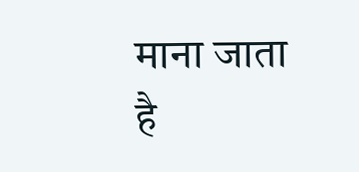माना जाता है